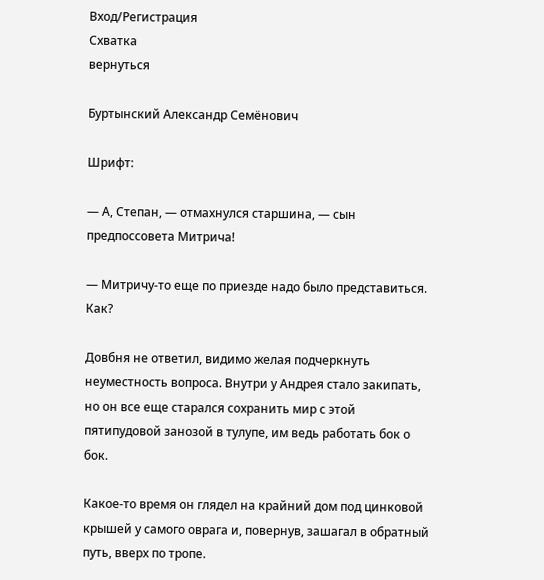Вход/Регистрация
Схватка
вернуться

Буртынский Александр Семёнович

Шрифт:

— А, Степан, — отмахнулся старшина, — сын предпоссовета Митрича!

— Митричу-то еще по приезде надо было представиться. Как?

Довбня не ответил, видимо желая подчеркнуть неуместность вопроса. Внутри у Андрея стало закипать, но он все еще старался сохранить мир с этой пятипудовой занозой в тулупе, им ведь работать бок о бок.

Какое-то время он глядел на крайний дом под цинковой крышей у самого оврага и, повернув, зашагал в обратный путь, вверх по тропе.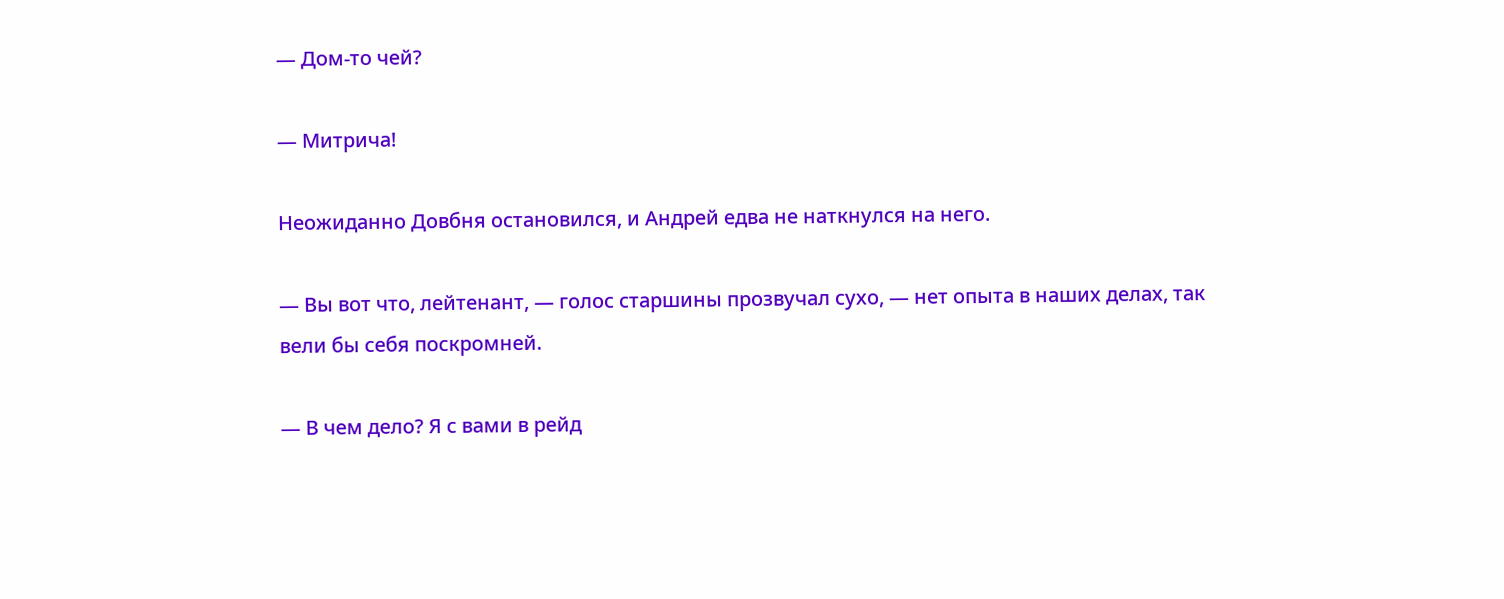— Дом-то чей?

— Митрича!

Неожиданно Довбня остановился, и Андрей едва не наткнулся на него.

— Вы вот что, лейтенант, — голос старшины прозвучал сухо, — нет опыта в наших делах, так вели бы себя поскромней.

— В чем дело? Я с вами в рейд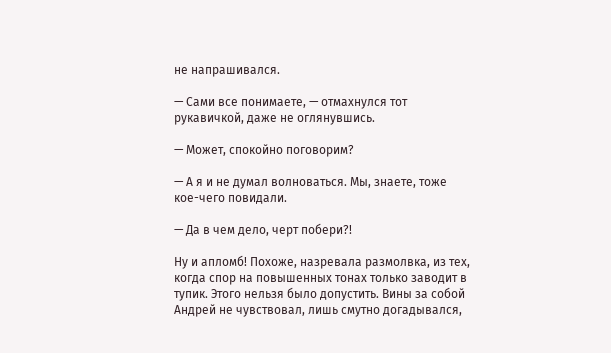не напрашивался.

— Сами все понимаете, — отмахнулся тот рукавичкой, даже не оглянувшись.

— Может, спокойно поговорим?

— А я и не думал волноваться. Мы, знаете, тоже кое-чего повидали.

— Да в чем дело, черт побери?!

Ну и апломб! Похоже, назревала размолвка, из тех, когда спор на повышенных тонах только заводит в тупик. Этого нельзя было допустить. Вины за собой Андрей не чувствовал, лишь смутно догадывался,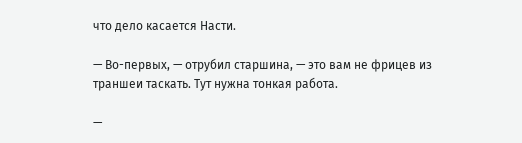что дело касается Насти.

— Во-первых, — отрубил старшина, — это вам не фрицев из траншеи таскать. Тут нужна тонкая работа.

—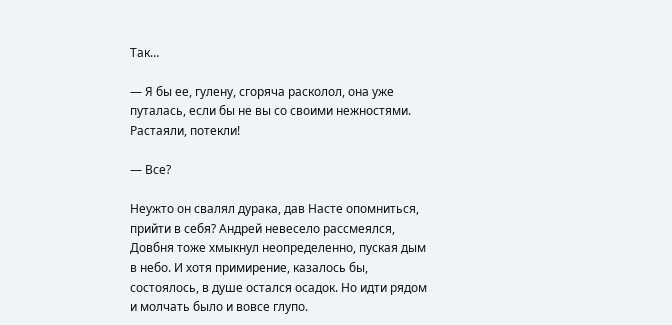Так…

— Я бы ее, гулену, сгоряча расколол, она уже путалась, если бы не вы со своими нежностями. Растаяли, потекли!

— Все?

Неужто он свалял дурака, дав Насте опомниться, прийти в себя? Андрей невесело рассмеялся, Довбня тоже хмыкнул неопределенно, пуская дым в небо. И хотя примирение, казалось бы, состоялось, в душе остался осадок. Но идти рядом и молчать было и вовсе глупо.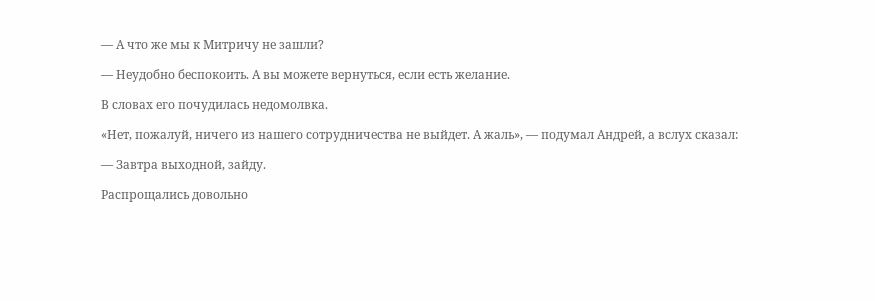— А что же мы к Митричу не зашли?

— Неудобно беспокоить. А вы можете вернуться, если есть желание.

В словах его почудилась недомолвка.

«Нет, пожалуй, ничего из нашего сотрудничества не выйдет. А жаль», — подумал Андрей, а вслух сказал:

— Завтра выходной, зайду.

Распрощались довольно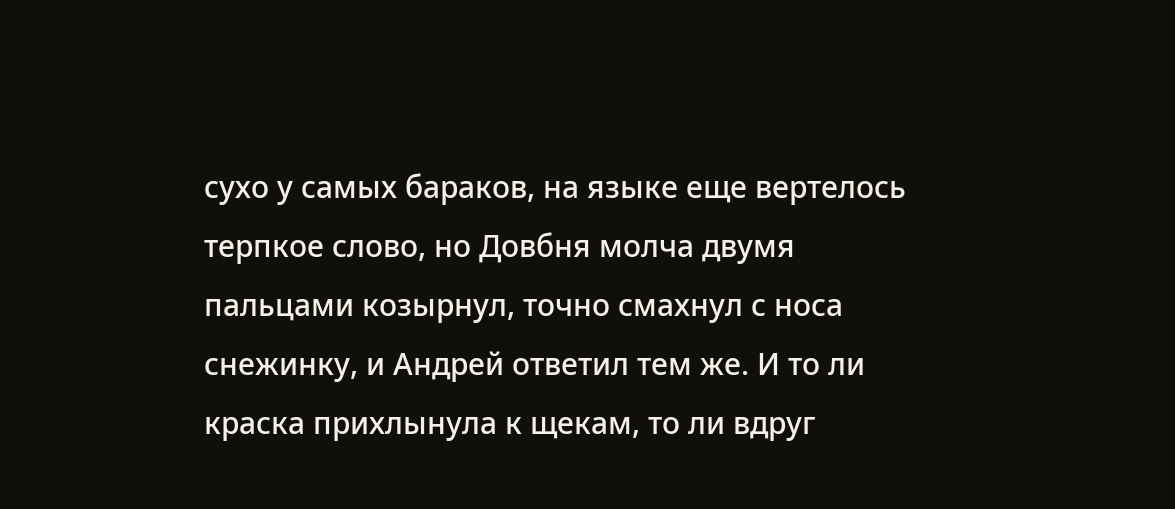сухо у самых бараков, на языке еще вертелось терпкое слово, но Довбня молча двумя пальцами козырнул, точно смахнул с носа снежинку, и Андрей ответил тем же. И то ли краска прихлынула к щекам, то ли вдруг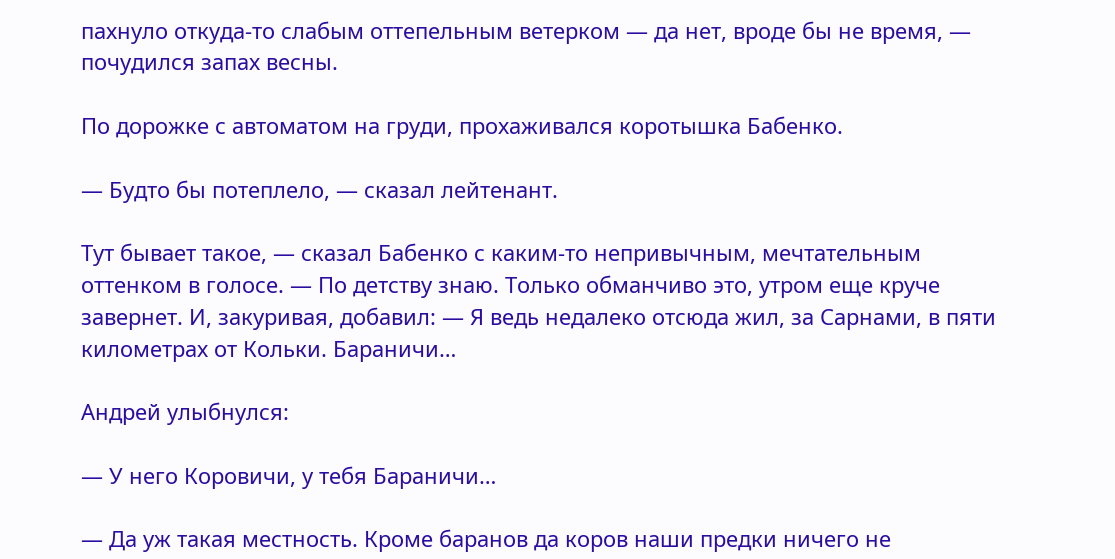пахнуло откуда-то слабым оттепельным ветерком — да нет, вроде бы не время, — почудился запах весны.

По дорожке с автоматом на груди, прохаживался коротышка Бабенко.

— Будто бы потеплело, — сказал лейтенант.

Тут бывает такое, — сказал Бабенко с каким-то непривычным, мечтательным оттенком в голосе. — По детству знаю. Только обманчиво это, утром еще круче завернет. И, закуривая, добавил: — Я ведь недалеко отсюда жил, за Сарнами, в пяти километрах от Кольки. Бараничи…

Андрей улыбнулся:

— У него Коровичи, у тебя Бараничи…

— Да уж такая местность. Кроме баранов да коров наши предки ничего не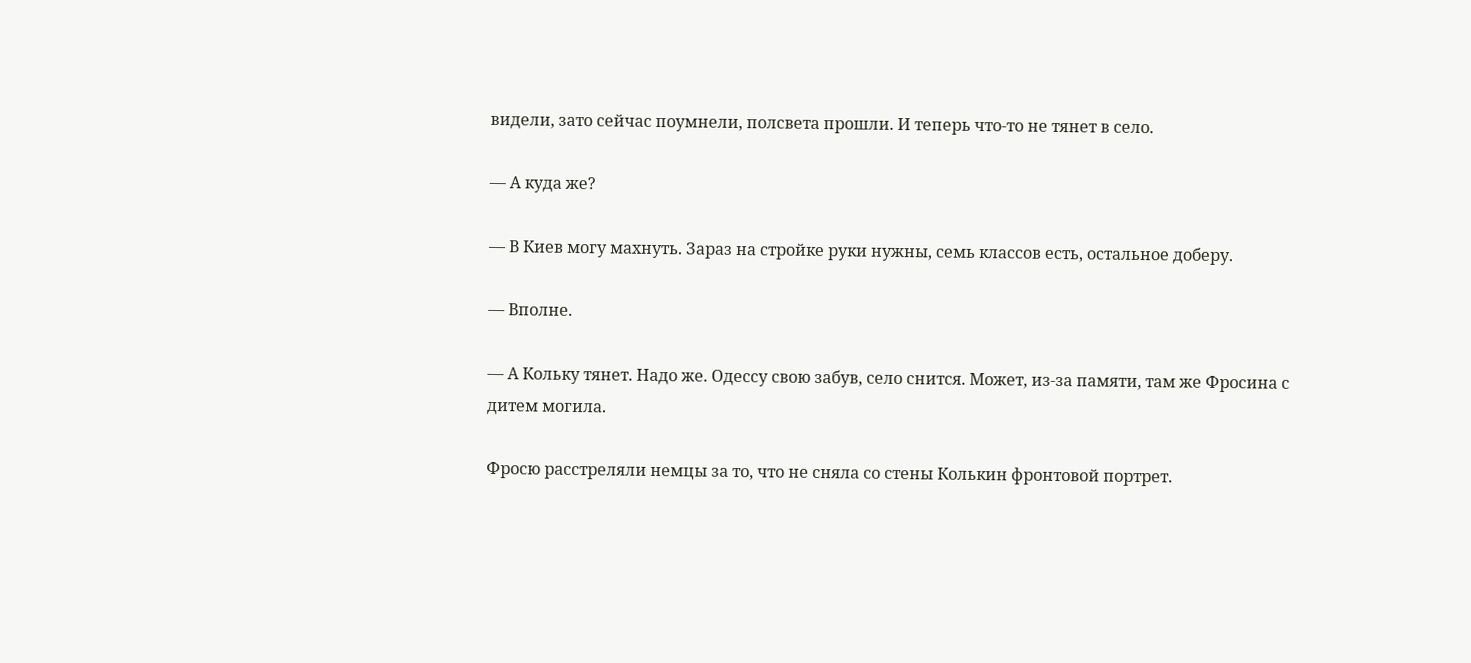видели, зато сейчас поумнели, полсвета прошли. И теперь что-то не тянет в село.

— А куда же?

— В Киев могу махнуть. Зараз на стройке руки нужны, семь классов есть, остальное доберу.

— Вполне.

— А Кольку тянет. Надо же. Одессу свою забув, село снится. Может, из-за памяти, там же Фросина с дитем могила.

Фросю расстреляли немцы за то, что не сняла со стены Колькин фронтовой портрет.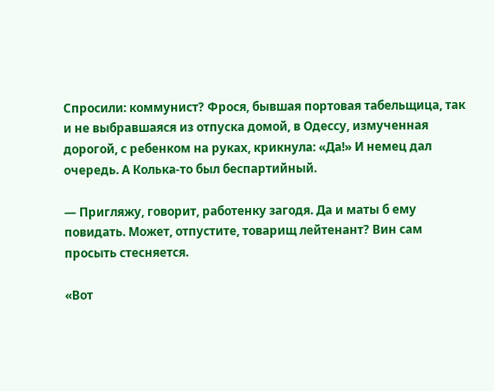Спросили: коммунист? Фрося, бывшая портовая табельщица, так и не выбравшаяся из отпуска домой, в Одессу, измученная дорогой, с ребенком на руках, крикнула: «Да!» И немец дал очередь. А Колька-то был беспартийный.

— Пригляжу, говорит, работенку загодя. Да и маты б ему повидать. Может, отпустите, товарищ лейтенант? Вин сам просыть стесняется.

«Вот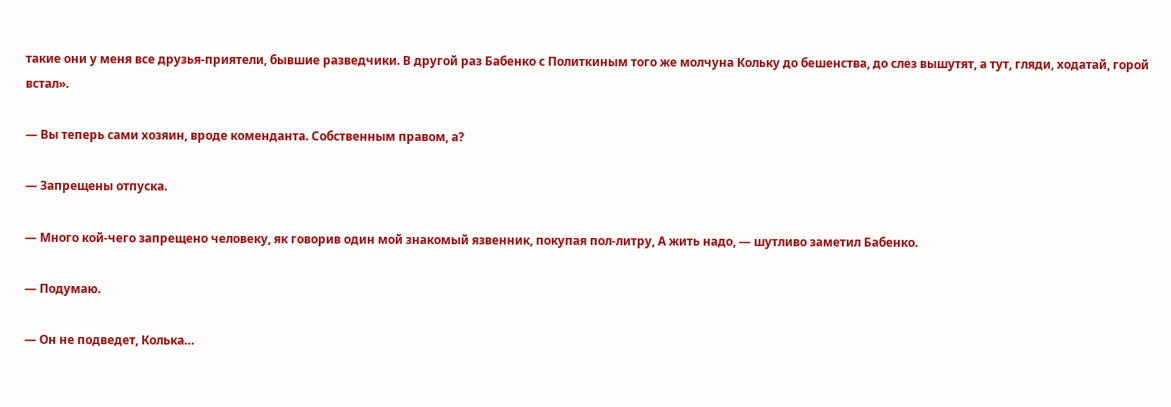такие они у меня все друзья-приятели, бывшие разведчики. В другой раз Бабенко с Политкиным того же молчуна Кольку до бешенства, до слез вышутят, а тут, гляди, ходатай, горой встал».

— Вы теперь сами хозяин, вроде коменданта. Собственным правом, а?

— Запрещены отпуска.

— Много кой-чего запрещено человеку, як говорив один мой знакомый язвенник, покупая пол-литру, А жить надо, — шутливо заметил Бабенко.

— Подумаю.

— Он не подведет, Колька…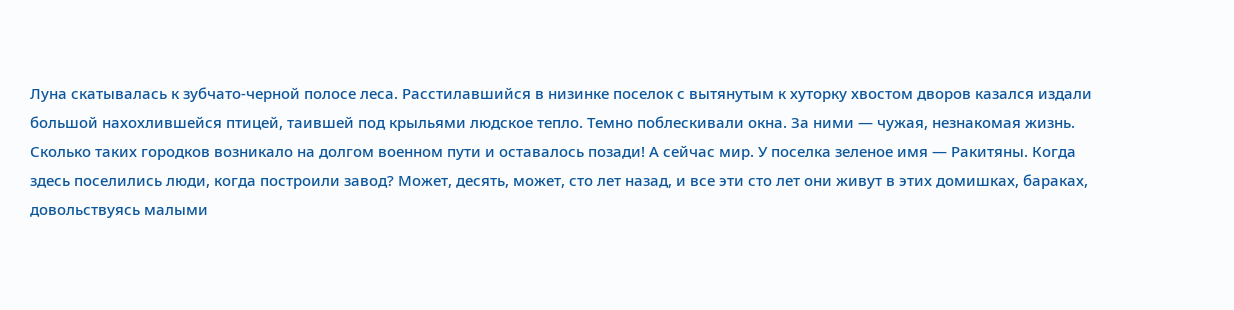Луна скатывалась к зубчато-черной полосе леса. Расстилавшийся в низинке поселок с вытянутым к хуторку хвостом дворов казался издали большой нахохлившейся птицей, таившей под крыльями людское тепло. Темно поблескивали окна. За ними — чужая, незнакомая жизнь. Сколько таких городков возникало на долгом военном пути и оставалось позади! А сейчас мир. У поселка зеленое имя — Ракитяны. Когда здесь поселились люди, когда построили завод? Может, десять, может, сто лет назад, и все эти сто лет они живут в этих домишках, бараках, довольствуясь малыми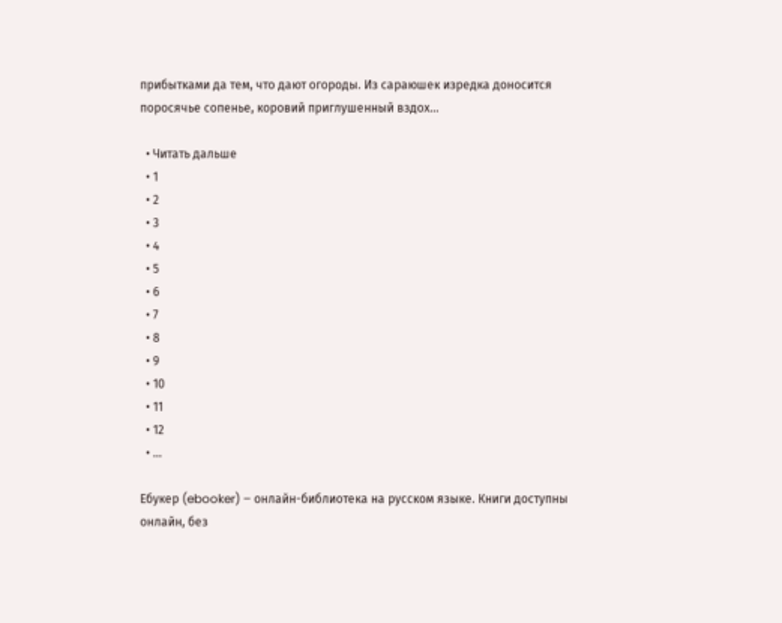прибытками да тем, что дают огороды. Из сараюшек изредка доносится поросячье сопенье, коровий приглушенный вздох…

  • Читать дальше
  • 1
  • 2
  • 3
  • 4
  • 5
  • 6
  • 7
  • 8
  • 9
  • 10
  • 11
  • 12
  • ...

Ебукер (ebooker) – онлайн-библиотека на русском языке. Книги доступны онлайн, без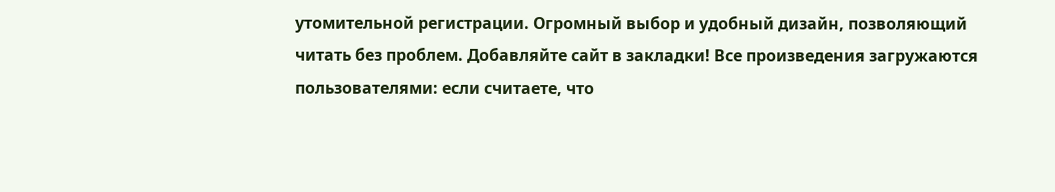утомительной регистрации. Огромный выбор и удобный дизайн, позволяющий читать без проблем. Добавляйте сайт в закладки! Все произведения загружаются пользователями: если считаете, что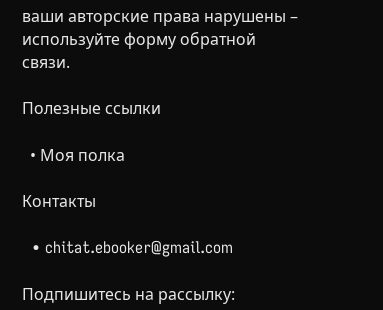ваши авторские права нарушены – используйте форму обратной связи.

Полезные ссылки

  • Моя полка

Контакты

  • chitat.ebooker@gmail.com

Подпишитесь на рассылку: